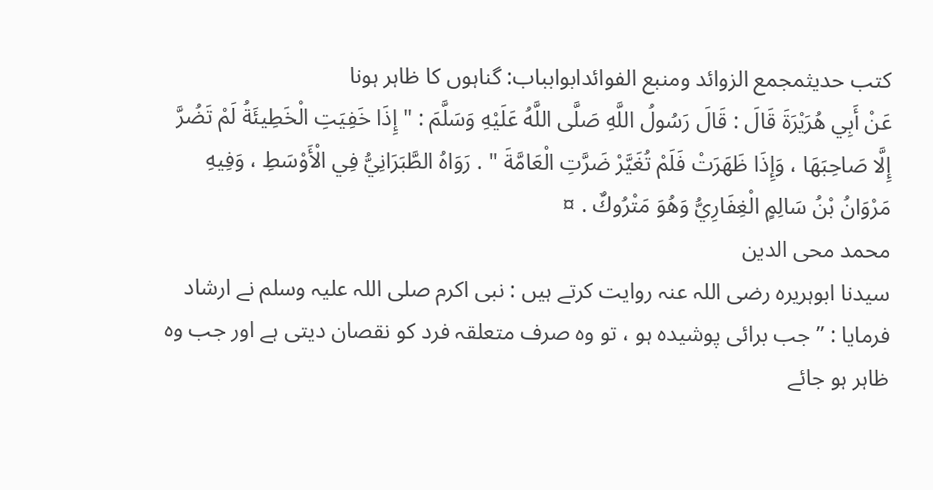کتب حدیثمجمع الزوائد ومنبع الفوائدابوابباب: گناہوں کا ظاہر ہونا
عَنْ أَبِي هُرَيْرَةَ قَالَ : قَالَ رَسُولُ اللَّهِ صَلَّى اللَّهُ عَلَيْهِ وَسَلَّمَ : " إِذَا خَفِيَتِ الْخَطِيئَةُ لَمْ تَضُرَّ إِلَّا صَاحِبَهَا ، وَإِذَا ظَهَرَتْ فَلَمْ تُغَيَّرْ ضَرَّتِ الْعَامَّةَ " . رَوَاهُ الطَّبَرَانِيُّ فِي الْأَوْسَطِ ، وَفِيهِ مَرْوَانُ بْنُ سَالِمٍ الْغِفَارِيُّ وَهُوَ مَتْرُوكٌ . ¤
محمد محی الدین
سیدنا ابوہریرہ رضی اللہ عنہ روایت کرتے ہیں : نبی اکرم صلی اللہ علیہ وسلم نے ارشاد فرمایا : ” جب برائی پوشیدہ ہو ، تو وہ صرف متعلقہ فرد کو نقصان دیتی ہے اور جب وہ ظاہر ہو جائے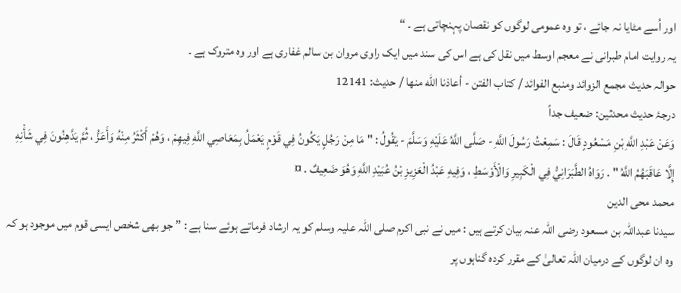اور اُسے مٹایا نہ جائے ، تو وہ عمومی لوگوں کو نقصان پہنچاتی ہے ۔ “
یہ روایت امام طبرانی نے معجم اوسط میں نقل کی ہے اس کی سند میں ایک راوی مروان بن سالم غفاری ہے اور وہ متروک ہے ۔
حوالہ حدیث مجمع الزوائد ومنبع الفوائد / كتاب الفتن - أعاذنا الله منها / حدیث: 12141
درجۂ حدیث محدثین: ضعیف جداً
وَعَنْ عَبْدِ اللَّهِ بْنِ مَسْعُودٍ قَالَ : سَمِعْتُ رَسُولَ اللَّهِ - صَلَّى اللَّهُ عَلَيْهِ وَسَلَّمَ - يَقُولُ : " مَا مِنْ رَجُلٍ يَكُونُ فِي قَوْمٍ يَعْمَلُ بِمَعَاصِي اللَّهِ فِيهِمْ ، وَهُمْ أَكْثَرُ مِنْهُ وَأَعَزُّ ، ثُمَّ يَدَّهِنُونَ فِي شَأْنِهِ إِلَّا عَاقَبَهُمُ اللَّهُ " . رَوَاهُ الطَّبَرَانِيُّ فِي الْكَبِيرِ وَالْأَوْسَطِ ، وَفِيهِ عَبْدُ الْعَزِيزِ بْنُ عُبَيْدِ اللَّهِ وَهُوَ ضَعِيفٌ . ¤
محمد محی الدین
سیدنا عبداللہ بن مسعود رضی اللہ عنہ بیان کرتے ہیں : میں نے نبی اکرم صلی اللہ علیہ وسلم کو یہ ارشاد فرماتے ہوئے سنا ہے : ” جو بھی شخص ایسی قوم میں موجود ہو کہ وہ ان لوگوں کے درمیان اللہ تعالیٰ کے مقرر کردہ گناہوں پر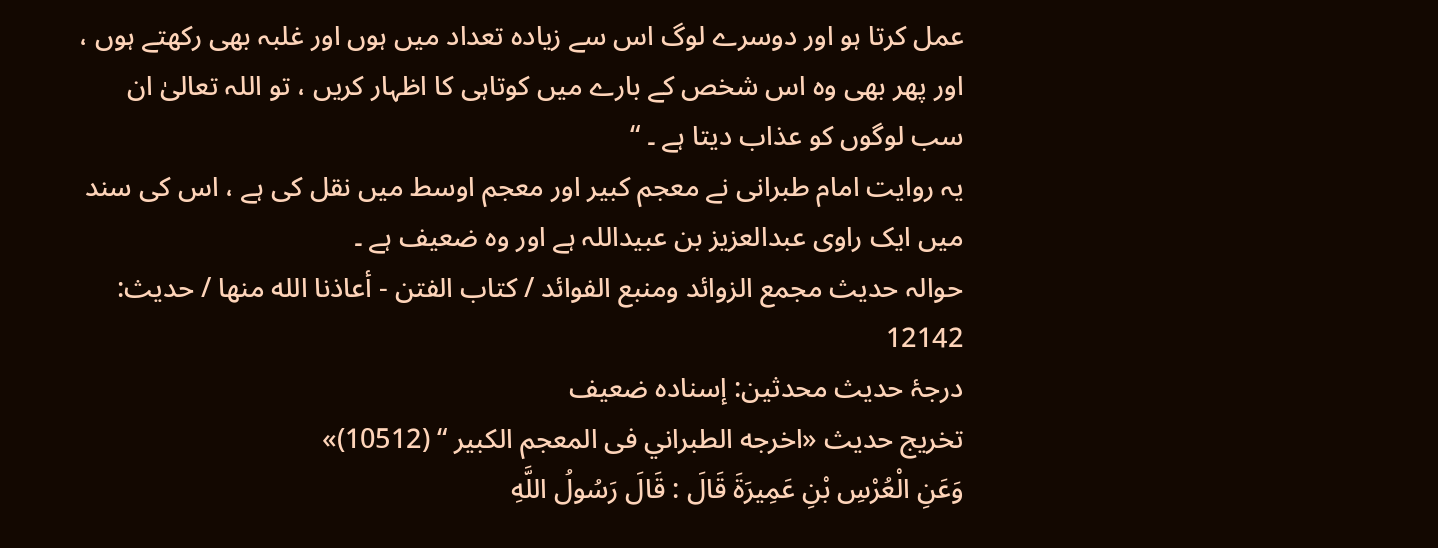عمل کرتا ہو اور دوسرے لوگ اس سے زیادہ تعداد میں ہوں اور غلبہ بھی رکھتے ہوں ، اور پھر بھی وہ اس شخص کے بارے میں کوتاہی کا اظہار کریں ، تو اللہ تعالیٰ ان سب لوگوں کو عذاب دیتا ہے ۔ “
یہ روایت امام طبرانی نے معجم کبیر اور معجم اوسط میں نقل کی ہے ، اس کی سند میں ایک راوی عبدالعزیز بن عبیداللہ ہے اور وہ ضعیف ہے ۔
حوالہ حدیث مجمع الزوائد ومنبع الفوائد / كتاب الفتن - أعاذنا الله منها / حدیث: 12142
درجۂ حدیث محدثین: إسنادہ ضعیف
تخریج حدیث «اخرجه الطبراني فى المعجم الكبير “ (10512)»
وَعَنِ الْعُرْسِ بْنِ عَمِيرَةَ قَالَ : قَالَ رَسُولُ اللَّهِ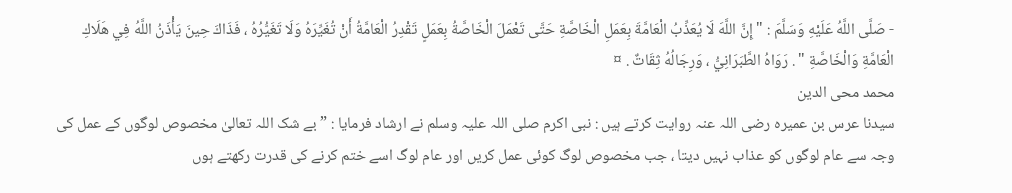- صَلَّى اللَّهُ عَلَيْهِ وَسَلَّمَ : " إِنَّ اللَّهَ لَا يُعَذِّبُ الْعَامَّةَ بِعَمَلِ الْخَاصَّةِ حَتَّى تَعْمَلَ الْخَاصَّةُ بِعَمَلٍ تَقْدِرُ الْعَامَّةُ أَنْ تُغَيِّرَهُ وَلَا تَغَيُّرُهُ ، فَذَاكَ حِينَ يَأْذَنُ اللَّهُ فِي هَلَاكِ الْعَامَّةِ وَالْخَاصَّةِ " . رَوَاهُ الطَّبَرَانِيُّ ، وَرِجَالُهُ ثِقَاتٌ . ¤
محمد محی الدین
سیدنا عرس بن عمیرہ رضی اللہ عنہ روایت کرتے ہیں : نبی اکرم صلی اللہ علیہ وسلم نے ارشاد فرمایا : ” بے شک اللہ تعالیٰ مخصوص لوگوں کے عمل کی وجہ سے عام لوگوں کو عذاب نہیں دیتا ، جب مخصوص لوگ کوئی عمل کریں اور عام لوگ اسے ختم کرنے کی قدرت رکھتے ہوں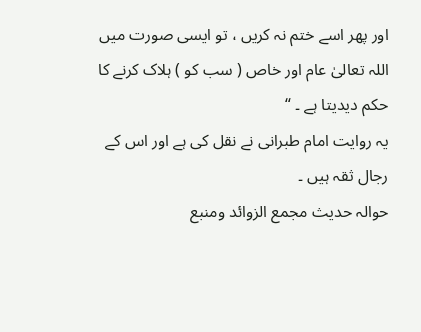اور پھر اسے ختم نہ کریں ، تو ایسی صورت میں اللہ تعالیٰ عام اور خاص ( سب کو ) ہلاک کرنے کا حکم دیدیتا ہے ۔ “
یہ روایت امام طبرانی نے نقل کی ہے اور اس کے رجال ثقہ ہیں ۔
حوالہ حدیث مجمع الزوائد ومنبع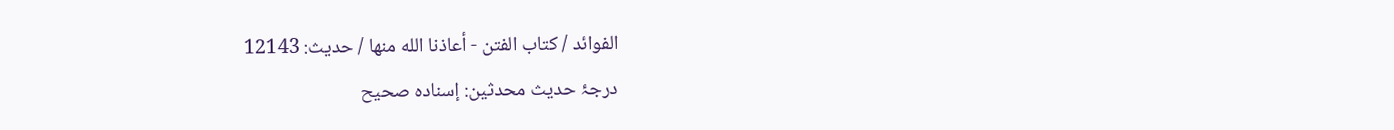الفوائد / كتاب الفتن - أعاذنا الله منها / حدیث: 12143
درجۂ حدیث محدثین: إسنادہ صحیح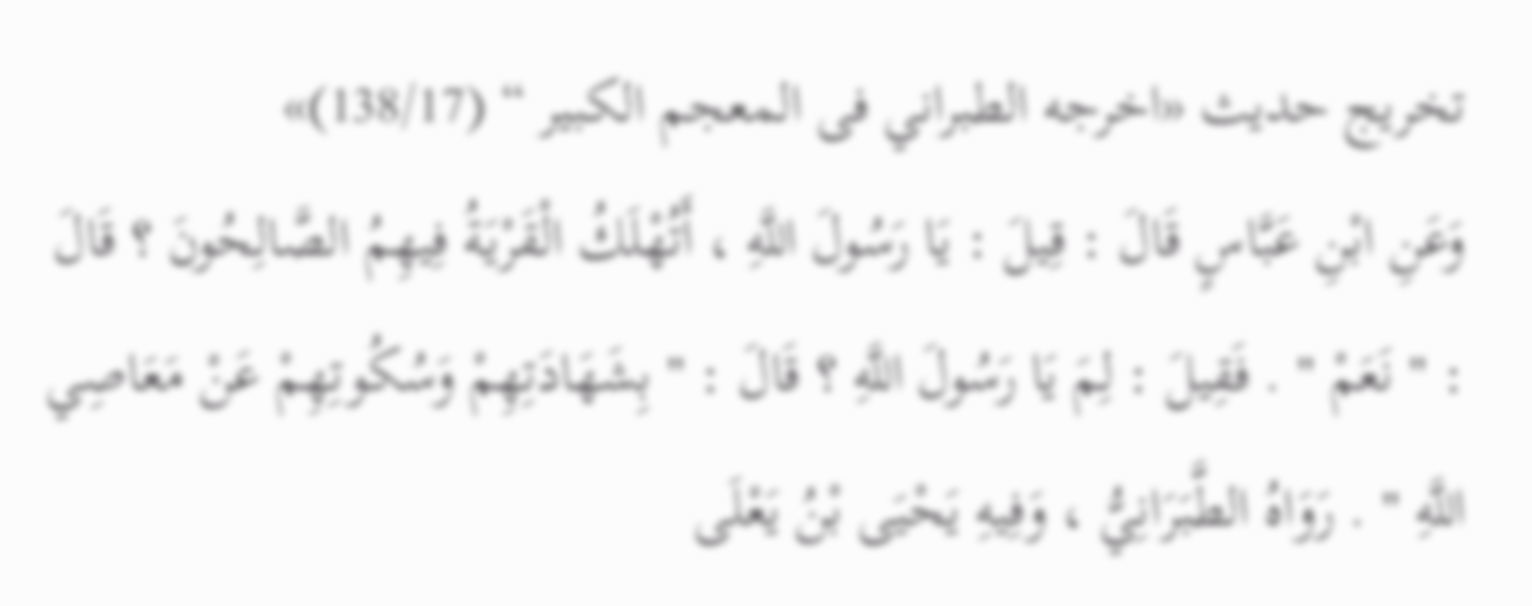تخریج حدیث «اخرجه الطبراني فى المعجم الكبير “ (138/17)»
وَعَنِ ابْنِ عَبَّاسٍ قَالَ : قِيلَ : يَا رَسُولَ اللَّهِ ، أَتُهْلَكُ الْقَرْيَةُ فِيهِمُ الصَّالِحُونَ ؟ قَالَ : " نَعَمْ " . فَقِيلَ : لِمَ يَا رَسُولَ اللَّهِ ؟ قَالَ : " بِشَهَادَتِهِمْ وَسُكُوتِهِمْ عَنْ مَعَاصِي اللَّهِ " . رَوَاهُ الطَّبَرَانِيُّ ، وَفِيهِ يَحْيَى بْنُ يَعْلَى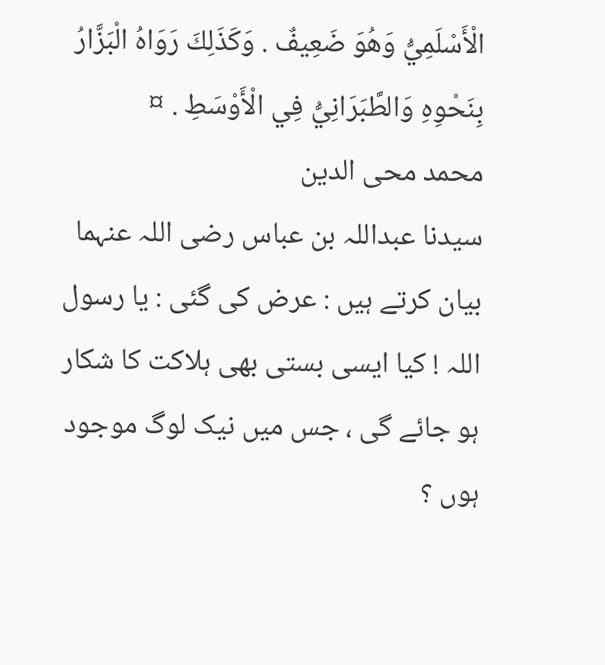الْأَسْلَمِيُّ وَهُوَ ضَعِيفٌ . وَكَذَلِكَ رَوَاهُ الْبَزَّارُ بِنَحْوِهِ وَالطَّبَرَانِيُّ فِي الْأَوْسَطِ . ¤
محمد محی الدین
سیدنا عبداللہ بن عباس رضی اللہ عنہما بیان کرتے ہیں : عرض کی گئی : یا رسول اللہ ! کیا ایسی بستی بھی ہلاکت کا شکار ہو جائے گی ، جس میں نیک لوگ موجود ہوں ؟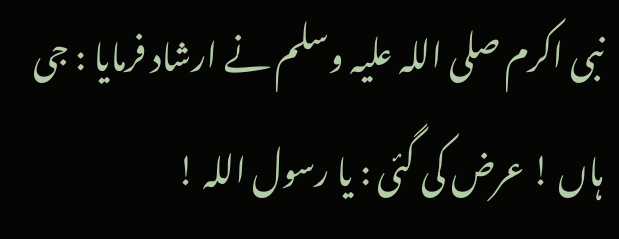نبی اکرم صلی اللہ علیہ وسلم نے ارشاد فرمایا : جی ہاں ! عرض کی گئی : یا رسول اللہ !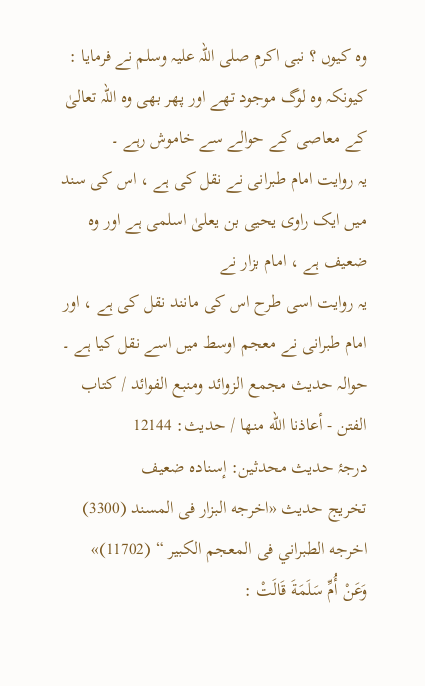وہ کیوں ؟ نبی اکرم صلی اللہ علیہ وسلم نے فرمایا : کیونکہ وہ لوگ موجود تھے اور پھر بھی وہ اللہ تعالیٰ کے معاصی کے حوالے سے خاموش رہے ۔
یہ روایت امام طبرانی نے نقل کی ہے ، اس کی سند میں ایک راوی یحیی بن یعلیٰ اسلمی ہے اور وہ ضعیف ہے ، امام بزار نے
یہ روایت اسی طرح اس کی مانند نقل کی ہے ، اور امام طبرانی نے معجم اوسط میں اسے نقل کیا ہے ۔
حوالہ حدیث مجمع الزوائد ومنبع الفوائد / كتاب الفتن - أعاذنا الله منها / حدیث: 12144
درجۂ حدیث محدثین: إسنادہ ضعیف
تخریج حدیث «اخرجه البزار فى المسند (3300) اخرجه الطبراني فى المعجم الكبير “ (11702)»
وَعَنْ أُمِّ سَلَمَةَ قَالَتْ :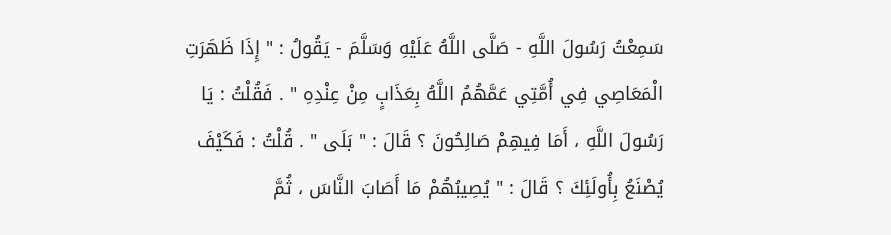سَمِعْتُ رَسُولَ اللَّهِ - صَلَّى اللَّهُ عَلَيْهِ وَسَلَّمَ - يَقُولُ : " إِذَا ظَهَرَتِ الْمَعَاصِي فِي أُمَّتِي عَمَّهُمُ اللَّهُ بِعَذَابٍ مِنْ عِنْدِهِ " . فَقُلْتُ : يَا رَسُولَ اللَّهِ ، أَمَا فِيهِمْ صَالِحُونَ ؟ قَالَ : " بَلَى " . قُلْتُ : فَكَيْفَ يُصْنَعُ بِأُولَئِكَ ؟ قَالَ : " يُصِيبُهُمْ مَا أَصَابَ النَّاسَ ، ثُمَّ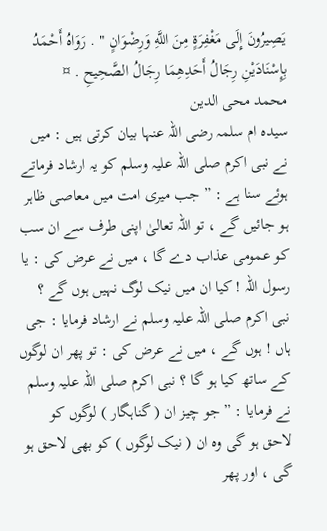يَصِيرُونَ إِلَى مَغْفِرَةٍ مِنَ اللَّهِ وَرِضْوَانٍ " . رَوَاهُ أَحْمَدُ بِإِسْنَادَيْنِ رِجَالُ أَحَدِهِمَا رِجَالُ الصَّحِيحِ . ¤
محمد محی الدین
سیدہ ام سلمہ رضی اللہ عنہا بیان کرتی ہیں : میں نے نبی اکرم صلی اللہ علیہ وسلم کو یہ ارشاد فرماتے ہوئے سنا ہے : ” جب میری امت میں معاصی ظاہر ہو جائیں گے ، تو اللہ تعالیٰ اپنی طرف سے ان سب کو عمومی عذاب دے گا ، میں نے عرض کی : یا رسول اللہ ! کیا ان میں نیک لوگ نہیں ہوں گے ؟ نبی اکرم صلی اللہ علیہ وسلم نے ارشاد فرمایا : جی ہاں ! ہوں گے ، میں نے عرض کی : تو پھر ان لوگوں کے ساتھ کیا ہو گا ؟ نبی اکرم صلی اللہ علیہ وسلم نے فرمایا : ” جو چیز ان ( گناہگار ) لوگوں کو لاحق ہو گی وہ ان ( نیک لوگوں ) کو بھی لاحق ہو گی ، اور پھر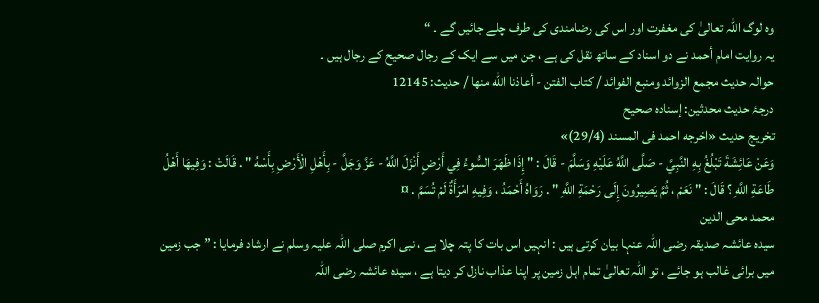وہ لوگ اللہ تعالیٰ کی مغفرت اور اس کی رضامندی کی طرف چلے جائیں گے ۔ “
یہ روایت امام أحمد نے دو اسناد کے ساتھ نقل کی ہے ، جن میں سے ایک کے رجال صحیح کے رجال ہیں ۔
حوالہ حدیث مجمع الزوائد ومنبع الفوائد / كتاب الفتن - أعاذنا الله منها / حدیث: 12145
درجۂ حدیث محدثین: إسنادہ صحیح
تخریج حدیث «اخرجه احمد فى المسند (29/4)»
وَعَنْ عَائِشَةَ تَبْلُغُ بِهِ النَّبِيَّ - صَلَّى اللَّهُ عَلَيْهِ وَسَلَّمَ - قَالَ : " إِذَا ظَهَرَ السُّوءُ فِي أَرْضٍ أَنْزَلَ اللَّهُ - عَزَّ وَجَلَّ - بِأَهْلِ الْأَرْضِ بِأَسْهُ " . قَالَتْ : وَفِيهَا أَهْلُ طَاعَةِ اللَّهِ ؟ قَالَ : " نَعَمْ ، ثُمَّ يَصِيرُونَ إِلَى رَحْمَةِ اللَّهِ " . رَوَاهُ أَحْمَدُ ، وَفِيهِ امْرَأَةٌ لَمْ تُسَمَّ . ¤
محمد محی الدین
سیدہ عائشہ صدیقہ رضی اللہ عنہا بیان کرتی ہیں : انہیں اس بات کا پتہ چلا ہے ، نبی اکرم صلی اللہ علیہ وسلم نے ارشاد فرمایا : ” جب زمین میں برائی غالب ہو جائے ، تو اللہ تعالیٰ تمام اہل زمین پر اپنا عذاب نازل کر دیتا ہے ، سیدہ عائشہ رضی اللہ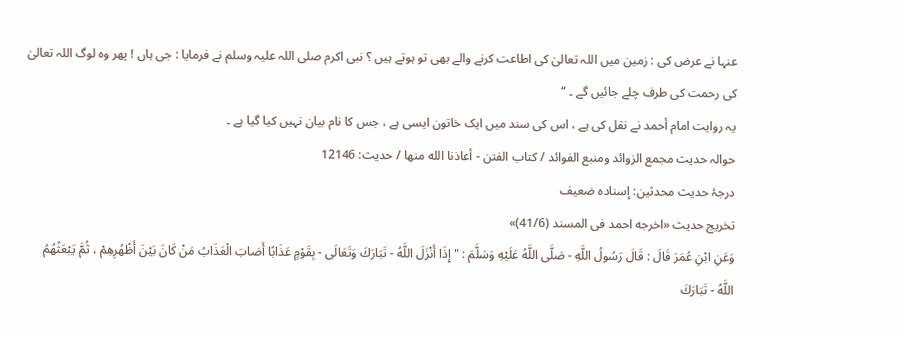عنہا نے عرض کی : زمین میں اللہ تعالیٰ کی اطاعت کرنے والے بھی تو ہوتے ہیں ؟ نبی اکرم صلی اللہ علیہ وسلم نے فرمایا : جی ہاں ! پھر وہ لوگ اللہ تعالیٰ کی رحمت کی طرف چلے جائیں گے ۔ “
یہ روایت امام أحمد نے نقل کی ہے ، اس کی سند میں ایک خاتون ایسی ہے ، جس کا نام بیان نہیں کیا گیا ہے ۔
حوالہ حدیث مجمع الزوائد ومنبع الفوائد / كتاب الفتن - أعاذنا الله منها / حدیث: 12146
درجۂ حدیث محدثین: إسنادہ ضعیف
تخریج حدیث «اخرجه احمد فى المسند (41/6)»
وَعَنِ ابْنِ عُمَرَ قَالَ : قَالَ رَسُولُ اللَّهِ - صَلَّى اللَّهُ عَلَيْهِ وَسَلَّمَ : " إِذَا أَنْزَلَ اللَّهُ - تَبَارَكَ وَتَعَالَى - بِقَوْمٍ عَذَابًا أَصَابَ الْعَذَابُ مَنْ كَانَ بَيْنَ أَظْهُرِهِمْ ، ثُمَّ يَبْعَثُهُمُ اللَّهُ - تَبَارَكَ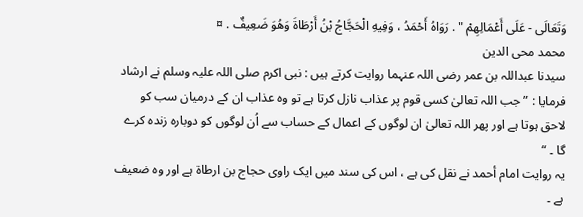وَتَعَالَى - عَلَى أَعْمَالِهِمْ " . رَوَاهُ أَحْمَدُ ، وَفِيهِ الْحَجَّاجُ بْنُ أَرْطَاةَ وَهُوَ ضَعِيفٌ . ¤
محمد محی الدین
سیدنا عبداللہ بن عمر رضی اللہ عنہما روایت کرتے ہیں : نبی اکرم صلی اللہ علیہ وسلم نے ارشاد فرمایا : ” جب اللہ تعالیٰ کسی قوم پر عذاب نازل کرتا ہے تو وہ عذاب ان کے درمیان سب کو لاحق ہوتا ہے اور پھر اللہ تعالیٰ ان لوگوں کے اعمال کے حساب سے اُن لوگوں کو دوبارہ زندہ کرے گا ۔ “
یہ روایت امام أحمد نے نقل کی ہے ، اس کی سند میں ایک راوی حجاج بن ارطاۃ ہے اور وہ ضعیف ہے ۔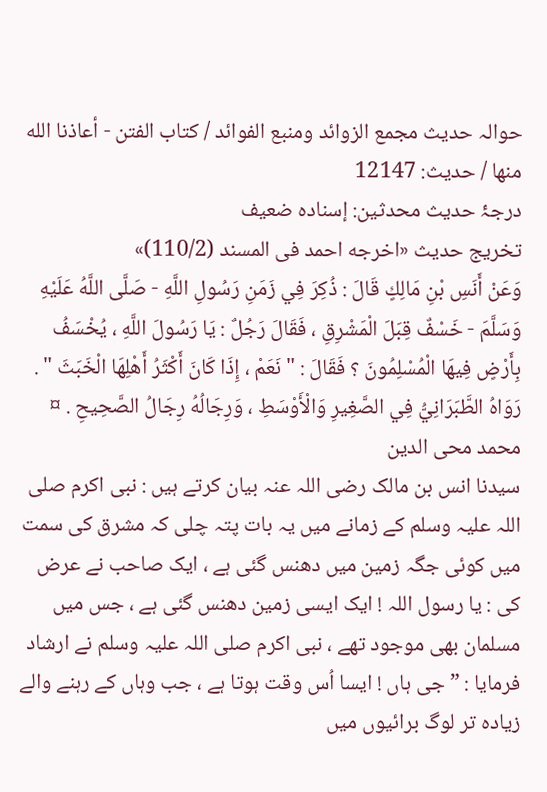حوالہ حدیث مجمع الزوائد ومنبع الفوائد / كتاب الفتن - أعاذنا الله منها / حدیث: 12147
درجۂ حدیث محدثین: إسنادہ ضعیف
تخریج حدیث «اخرجه احمد فى المسند (110/2)»
وَعَنْ أَنَسِ بْنِ مَالِكٍ قَالَ : ذُكِرَ فِي زَمَنِ رَسُولِ اللَّهِ - صَلَّى اللَّهُ عَلَيْهِ وَسَلَّمَ - خَسْفٌ قِبَلَ الْمَشْرِقِ ، فَقَالَ رَجُلٌ : يَا رَسُولَ اللَّهِ ، يُخْسَفُ بِأَرْضٍ فِيهَا الْمُسْلِمُونَ ؟ فَقَالَ : " نَعَمْ ، إِذَا كَانَ أَكْثَرُ أَهْلِهَا الْخَبَثَ " . رَوَاهُ الطَّبَرَانِيُّ فِي الصَّغِيرِ وَالْأَوْسَطِ ، وَرِجَالُهُ رِجَالُ الصَّحِيحِ . ¤
محمد محی الدین
سیدنا انس بن مالک رضی اللہ عنہ بیان کرتے ہیں : نبی اکرم صلی اللہ علیہ وسلم کے زمانے میں یہ بات پتہ چلی کہ مشرق کی سمت میں کوئی جگہ زمین میں دھنس گئی ہے ، ایک صاحب نے عرض کی : یا رسول اللہ ! ایک ایسی زمین دھنس گئی ہے ، جس میں مسلمان بھی موجود تھے ، نبی اکرم صلی اللہ علیہ وسلم نے ارشاد فرمایا : ” جی ہاں ! ایسا اُس وقت ہوتا ہے ، جب وہاں کے رہنے والے زیادہ تر لوگ برائیوں میں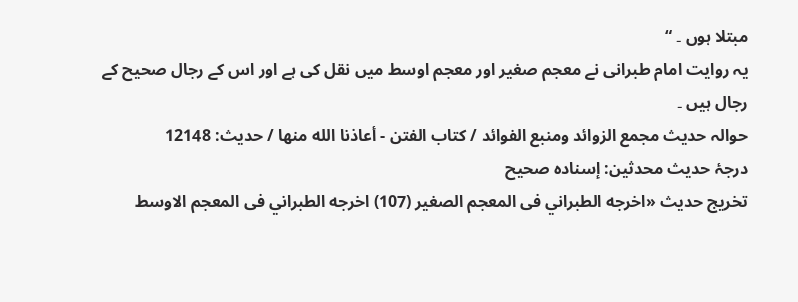مبتلا ہوں ۔ “
یہ روایت امام طبرانی نے معجم صغیر اور معجم اوسط میں نقل کی ہے اور اس کے رجال صحیح کے رجال ہیں ۔
حوالہ حدیث مجمع الزوائد ومنبع الفوائد / كتاب الفتن - أعاذنا الله منها / حدیث: 12148
درجۂ حدیث محدثین: إسنادہ صحیح
تخریج حدیث «اخرجه الطبراني فى المعجم الصغير (107) اخرجه الطبراني فى المعجم الاوسط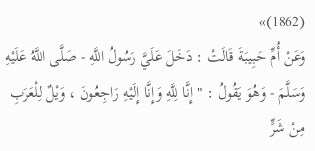(1862)»
وَعَنْ أُمِّ حَبِيبَةَ قَالَتْ : دَخَلَ عَلَيَّ رَسُولُ اللَّهِ - صَلَّى اللَّهُ عَلَيْهِ وَسَلَّمَ - وَهُوَ يَقُولُ : " إِنَّا لِلَّهِ وَإِنَّا إِلَيْهِ رَاجِعُونَ ، وَيْلٌ لِلْعَرَبِ مِنْ شَرٍّ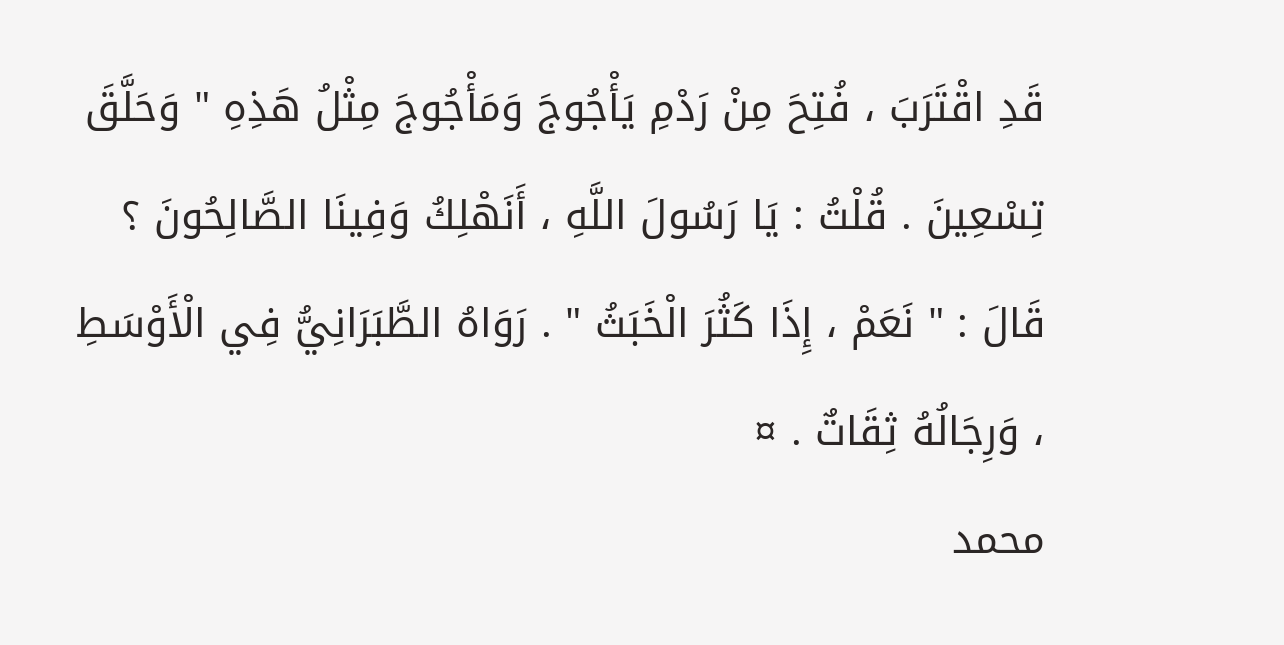قَدِ اقْتَرَبَ ، فُتِحَ مِنْ رَدْمِ يَأْجُوجَ وَمَأْجُوجَ مِثْلُ هَذِهِ " وَحَلَّقَ تِسْعِينَ . قُلْتُ : يَا رَسُولَ اللَّهِ ، أَنَهْلِكُ وَفِينَا الصَّالِحُونَ ؟ قَالَ : " نَعَمْ ، إِذَا كَثُرَ الْخَبَثُ " . رَوَاهُ الطَّبَرَانِيُّ فِي الْأَوْسَطِ ، وَرِجَالُهُ ثِقَاتٌ . ¤
محمد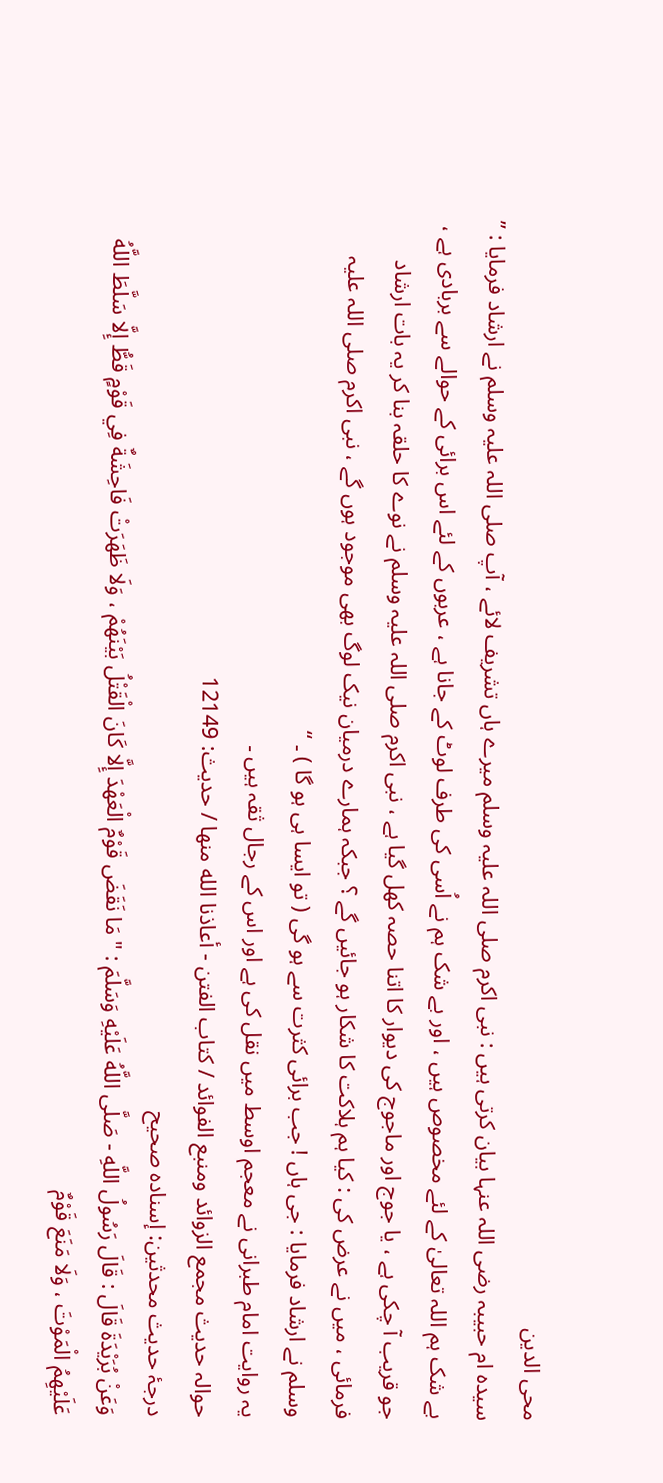محی الدین
سیده ام حبیبہ رضی اللہ عنہا بیان کرتی ہیں : نبی اکرم صلی اللہ علیہ وسلم میرے ہاں تشریف لائے ، آپ صلی اللہ علیہ وسلم نے ارشاد فرمایا : ” بے شک ہم اللہ تعالیٰ کے لئے مخصوص ہیں ، اور بے شک ہم نے اُسی کی طرف لوٹ کے جانا ہے ، عربوں کے لئے اس برائی کے حوالے سے بربادی ہے ، جو قریب آ چکی ہے ، یا جوج اور ماجوج کی دیوار کا اتنا حصہ کھل گیا ہے ، نبی اکرم صلی اللہ علیہ وسلم نے نوے کا حلقہ بنا کر یہ بات ارشاد فرمائی ، میں نے عرض کی : کیا ہم ہلاکت کا شکار ہو جائیں گے ؟ جبکہ ہمارے درمیان نیک لوگ بھی موجود ہوں گے ، نبی اکرم صلی اللہ علیہ وسلم نے ارشاد فرمایا : جی ہاں ! جب برائی کثرت سے ہو گی ( تو ایسا ہی ہو گا ) ۔ “
یہ روایت امام طبرانی نے معجم اوسط میں نقل کی ہے اور اس کے رجال ثقہ ہیں ۔
حوالہ حدیث مجمع الزوائد ومنبع الفوائد / كتاب الفتن - أعاذنا الله منها / حدیث: 12149
درجۂ حدیث محدثین: إسنادہ صحیح
وَعَنْ بُرَيْدَةَ قَالَ : قَالَ رَسُولُ اللَّهِ - صَلَّى اللَّهُ عَلَيْهِ وَسَلَّمَ : " مَا نَقَضَ قَوْمٌ الْعَهْدَ إِلَّا كَانَ الْقَتْلُ بَيْنَهُمْ ، وَلَا ظَهَرَتْ فَاحِشَةٌ فِي قَوْمٍ قَطُّ إِلَّا سَلَّطَ اللَّهُ عَلَيْهِمُ الْمَوْتَ ، وَلَا مَنَعَ قَوْمٌ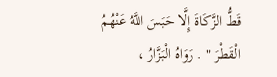قَطُّ الزَّكَاةَ إِلَّا حَبَسَ اللَّهُ عَنْهُمُ الْقَطْرَ " . رَوَاهُ الْبَزَّارُ ،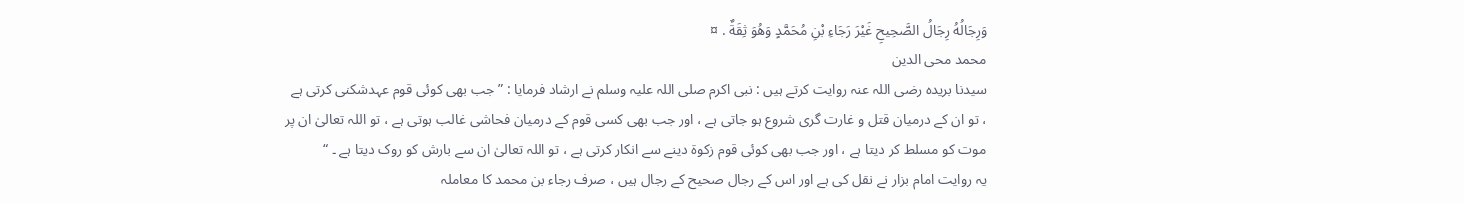وَرِجَالُهُ رِجَالُ الصَّحِيحِ غَيْرَ رَجَاءِ بْنِ مُحَمَّدٍ وَهُوَ ثِقَةٌ . ¤
محمد محی الدین
سیدنا بریدہ رضی اللہ عنہ روایت کرتے ہیں : نبی اکرم صلی اللہ علیہ وسلم نے ارشاد فرمایا : ” جب بھی کوئی قوم عہدشکنی کرتی ہے ، تو ان کے درمیان قتل و غارت گری شروع ہو جاتی ہے ، اور جب بھی کسی قوم کے درمیان فحاشی غالب ہوتی ہے ، تو اللہ تعالیٰ ان پر موت کو مسلط کر دیتا ہے ، اور جب بھی کوئی قوم زکوۃ دینے سے انکار کرتی ہے ، تو اللہ تعالیٰ ان سے بارش کو روک دیتا ہے ۔ “
یہ روایت امام بزار نے نقل کی ہے اور اس کے رجال صحیح کے رجال ہیں ، صرف رجاء بن محمد کا معاملہ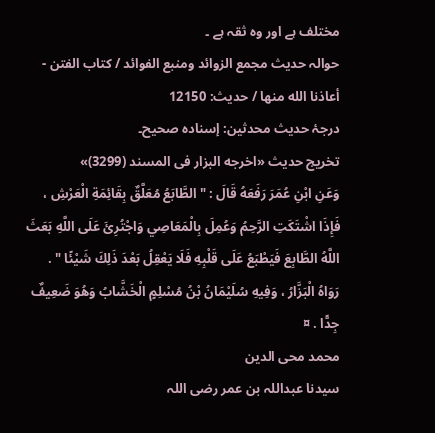مختلف ہے اور وہ ثقہ ہے ۔
حوالہ حدیث مجمع الزوائد ومنبع الفوائد / كتاب الفتن - أعاذنا الله منها / حدیث: 12150
درجۂ حدیث محدثین: إسنادہ صحیح۔
تخریج حدیث «اخرجه البزار فى المسند (3299)»
وَعَنِ ابْنِ عُمَرَ رَفَعَهُ قَالَ : " الطَّابَعُ مُعَلَّقٌ بِقَائِمَةِ الْعَرْشِ ، فَإِذَا اشْتَكَتِ الرَّحِمُ وَعُمِلَ بِالْمَعَاصِي وَاجْتُرِئَ عَلَى اللَّهِ بَعَثَ اللَّهُ الطَّابِعَ فَيَطْبَعُ عَلَى قَلْبِهِ فَلَا يَعْقِلُ بَعْدَ ذَلِكَ شَيْئًا " . رَوَاهُ الْبَزَّارُ ، وَفِيهِ سُلَيْمَانُ بْنُ مُسْلِمٍ الْخَشَّابُ وَهُوَ ضَعِيفٌ جِدًّا . ¤
محمد محی الدین
سیدنا عبداللہ بن عمر رضی اللہ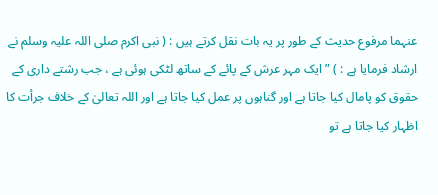عنہما مرفوع حدیث کے طور پر یہ بات نقل کرتے ہیں : ( نبی اکرم صلی اللہ علیہ وسلم نے ارشاد فرمایا ہے : ) ” ایک مہر عرش کے پائے کے ساتھ لٹکی ہوئی ہے ، جب رشتے داری کے حقوق کو پامال کیا جاتا ہے اور گناہوں پر عمل کیا جاتا ہے اور اللہ تعالیٰ کے خلاف جرأت کا اظہار کیا جاتا ہے تو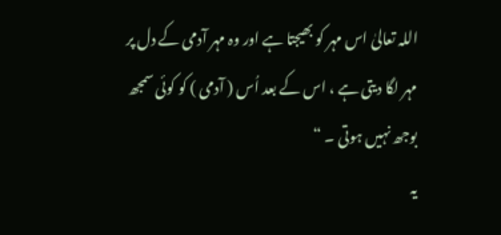اللہ تعالیٰ اس مہر کو بھیجتا ہے اور وہ مہر آدمی کے دل پر مہر لگا دیتی ہے ، اس کے بعد اُس ( آدمی ) کو کوئی سمجھ بوجھ نہیں ہوتی ۔ “
یہ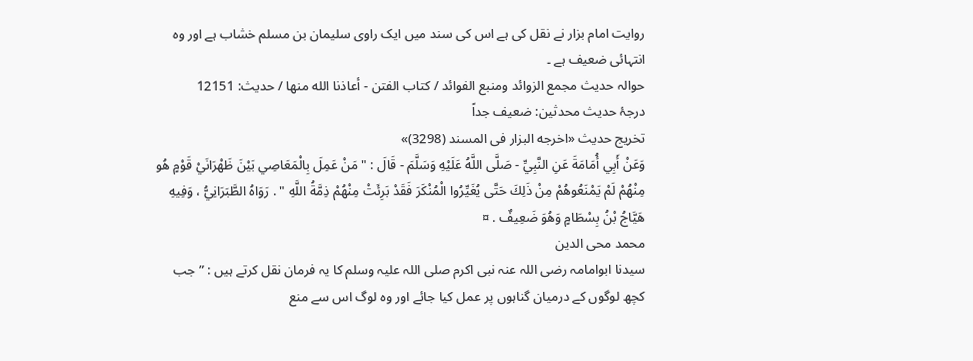روایت امام بزار نے نقل کی ہے اس کی سند میں ایک راوی سلیمان بن مسلم خشاب ہے اور وہ انتہائی ضعیف ہے ۔
حوالہ حدیث مجمع الزوائد ومنبع الفوائد / كتاب الفتن - أعاذنا الله منها / حدیث: 12151
درجۂ حدیث محدثین: ضعیف جداً
تخریج حدیث «اخرجه البزار فى المسند (3298)»
وَعَنْ أَبِي أُمَامَةَ عَنِ النَّبِيِّ - صَلَّى اللَّهُ عَلَيْهِ وَسَلَّمَ - قَالَ : " مَنْ عَمِلَ بِالْمَعَاصِي بَيْنَ ظَهْرَانَيْ قَوْمٍ هُو مِنْهُمْ لَمْ يَمْنَعُوهُمْ مِنْ ذَلِكَ حَتَّى يُغَيِّرُوا الْمُنْكَرَ فَقَدْ بَرِئَتْ مِنْهُمْ ذِمَّةُ اللَّهِ " . رَوَاهُ الطَّبَرَانِيُّ ، وَفِيهِ هَيَّاجُ بْنُ بِسْطَامٍ وَهُوَ ضَعِيفٌ . ¤
محمد محی الدین
سیدنا ابوامامہ رضی اللہ عنہ نبی اکرم صلی اللہ علیہ وسلم کا یہ فرمان نقل کرتے ہیں : ” جب کچھ لوگوں کے درمیان گناہوں پر عمل کیا جائے اور وہ لوگ اس سے منع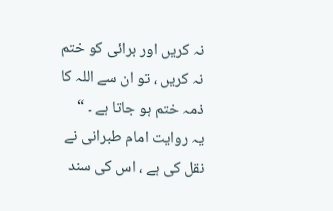نہ کریں اور برائی کو ختم نہ کریں ، تو ان سے اللہ کا ذمہ ختم ہو جاتا ہے ۔ “
یہ روایت امام طبرانی نے نقل کی ہے ، اس کی سند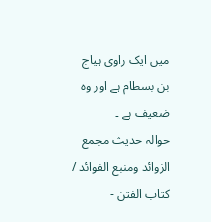میں ایک راوی ہیاج بن بسطام ہے اور وہ ضعیف ہے ۔
حوالہ حدیث مجمع الزوائد ومنبع الفوائد / كتاب الفتن -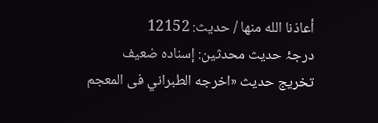أعاذنا الله منها / حدیث: 12152
درجۂ حدیث محدثین: إسنادہ ضعیف
تخریج حدیث «اخرجه الطبراني فى المعجم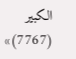الكبير (7767)»